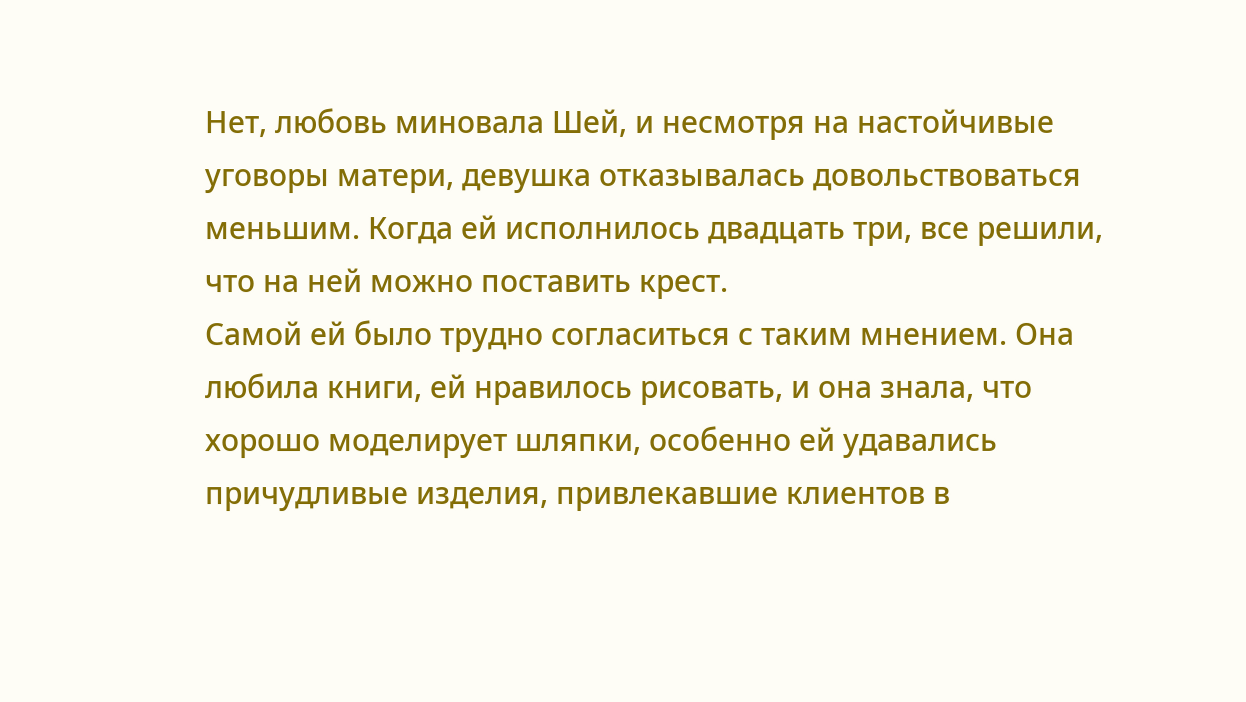Нет, любовь миновала Шей, и несмотря на настойчивые уговоры матери, девушка отказывалась довольствоваться меньшим. Когда ей исполнилось двадцать три, все решили, что на ней можно поставить крест.
Самой ей было трудно согласиться с таким мнением. Она любила книги, ей нравилось рисовать, и она знала, что хорошо моделирует шляпки, особенно ей удавались причудливые изделия, привлекавшие клиентов в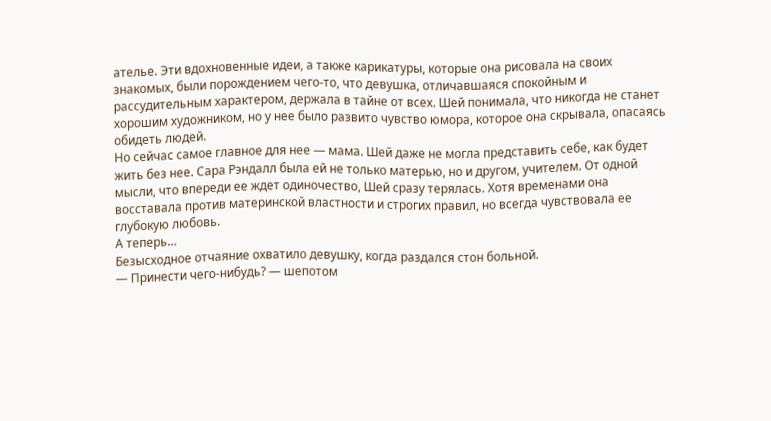ателье. Эти вдохновенные идеи, а также карикатуры, которые она рисовала на своих знакомых, были порождением чего-то, что девушка, отличавшаяся спокойным и рассудительным характером, держала в тайне от всех. Шей понимала, что никогда не станет хорошим художником, но у нее было развито чувство юмора, которое она скрывала, опасаясь обидеть людей.
Но сейчас самое главное для нее — мама. Шей даже не могла представить себе, как будет жить без нее. Сара Рэндалл была ей не только матерью, но и другом, учителем. От одной мысли, что впереди ее ждет одиночество, Шей сразу терялась. Хотя временами она восставала против материнской властности и строгих правил, но всегда чувствовала ее глубокую любовь.
А теперь…
Безысходное отчаяние охватило девушку, когда раздался стон больной.
— Принести чего-нибудь? — шепотом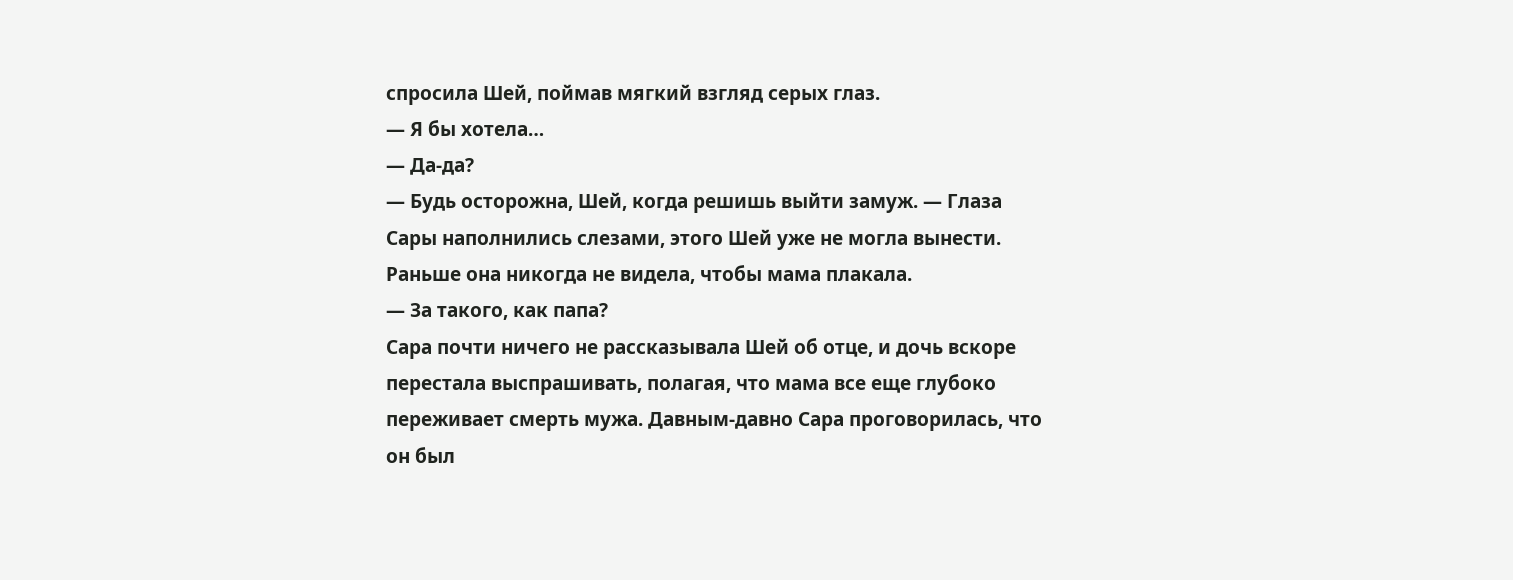спросила Шей, поймав мягкий взгляд серых глаз.
— Я бы хотела…
— Да-да?
— Будь осторожна, Шей, когда решишь выйти замуж. — Глаза Сары наполнились слезами, этого Шей уже не могла вынести. Раньше она никогда не видела, чтобы мама плакала.
— За такого, как папа?
Сара почти ничего не рассказывала Шей об отце, и дочь вскоре перестала выспрашивать, полагая, что мама все еще глубоко переживает смерть мужа. Давным-давно Сара проговорилась, что он был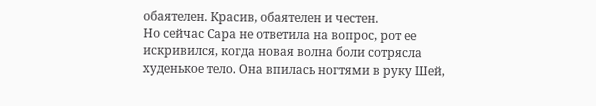обаятелен. Красив, обаятелен и честен.
Но сейчас Сара не ответила на вопрос, рот ее искривился, когда новая волна боли сотрясла худенькое тело. Она впилась ногтями в руку Шей,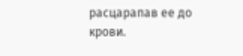расцарапав ее до крови.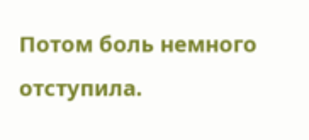Потом боль немного отступила.